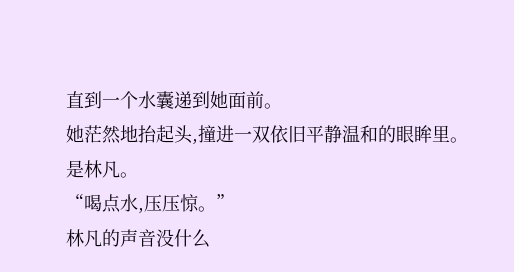直到一个水囊递到她面前。
她茫然地抬起头,撞进一双依旧平静温和的眼眸里。
是林凡。
“喝点水,压压惊。”
林凡的声音没什么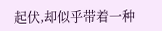起伏,却似乎带着一种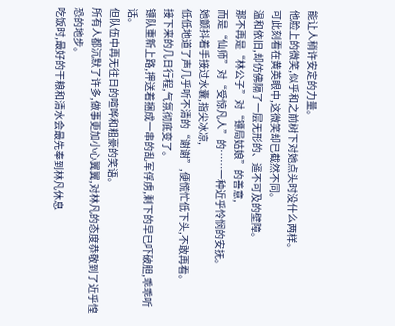能让人稍许安定的力量。
他脸上的微笑,似乎和之前树下对她点头时没什么两样。
可此刻看在黄英眼中,这微笑却已截然不同。
温和依旧,却仿佛隔了一层无形的、遥不可及的壁障。
那不再是“林公子”对“镖局姑娘”的善意,
而是“仙师”对“受惊凡人”的……一种近乎怜悯的安抚。
她颤抖着手接过水囊,指尖冰凉,
低低地道了声几乎听不清的“谢谢”,便慌忙低下头,不敢再看。
接下来的几日行程,气氛彻底变了。
镖队重新上路,押送着捆成一串的乱军俘虏,剩下的早已吓破胆,乖乖听话。
但队伍中再无往日的喧哗和粗豪的笑语。
所有人都沉默了许多,做事更加小心翼翼,对林凡的态度恭敬到了近乎惶恐的地步。
吃饭时,最好的干粮和清水会最先奉到林凡休息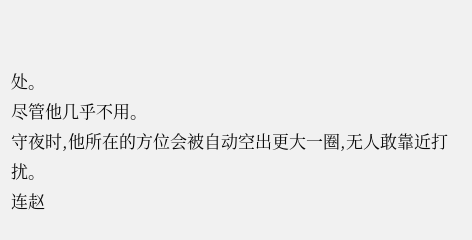处。
尽管他几乎不用。
守夜时,他所在的方位会被自动空出更大一圈,无人敢靠近打扰。
连赵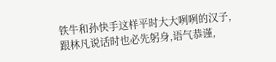铁牛和孙快手这样平时大大咧咧的汉子,
跟林凡说话时也必先躬身,语气恭谨,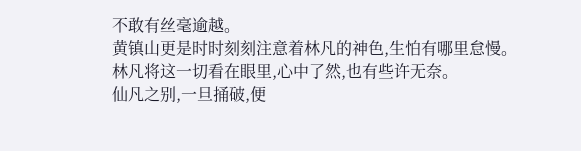不敢有丝毫逾越。
黄镇山更是时时刻刻注意着林凡的神色,生怕有哪里怠慢。
林凡将这一切看在眼里,心中了然,也有些许无奈。
仙凡之别,一旦捅破,便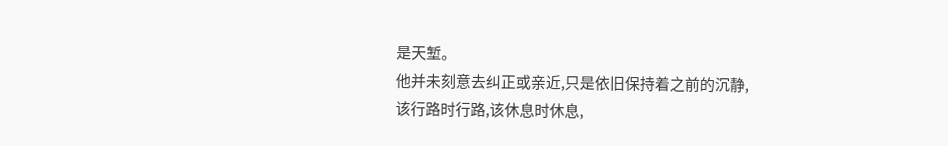是天堑。
他并未刻意去纠正或亲近,只是依旧保持着之前的沉静,
该行路时行路,该休息时休息,